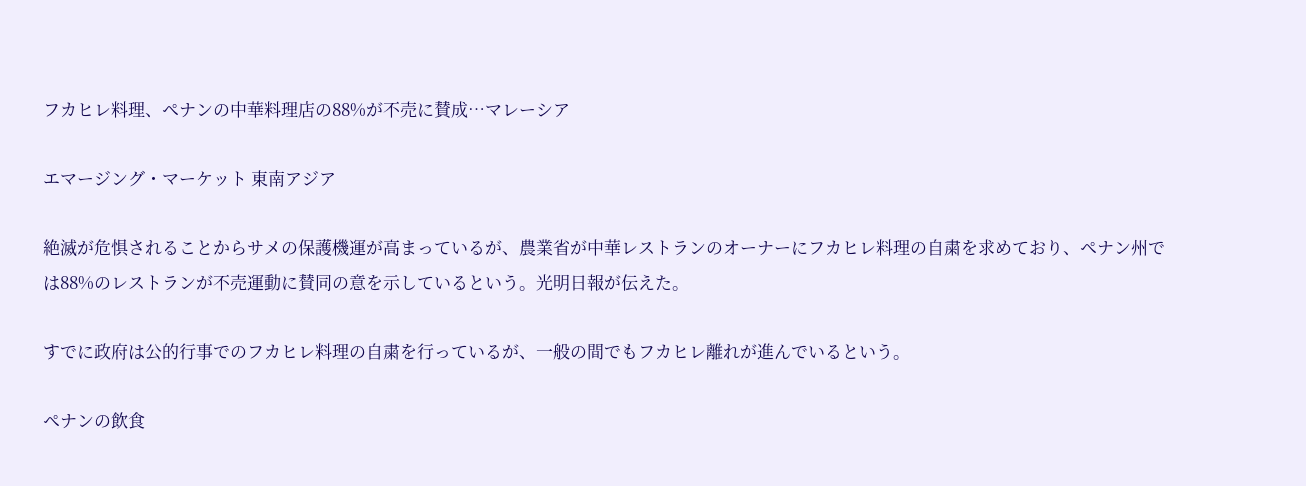フカヒレ料理、ペナンの中華料理店の88%が不売に賛成…マレーシア

エマージング・マーケット 東南アジア

絶滅が危惧されることからサメの保護機運が高まっているが、農業省が中華レストランのオーナーにフカヒレ料理の自粛を求めており、ペナン州では88%のレストランが不売運動に賛同の意を示しているという。光明日報が伝えた。

すでに政府は公的行事でのフカヒレ料理の自粛を行っているが、一般の間でもフカヒレ離れが進んでいるという。

ペナンの飲食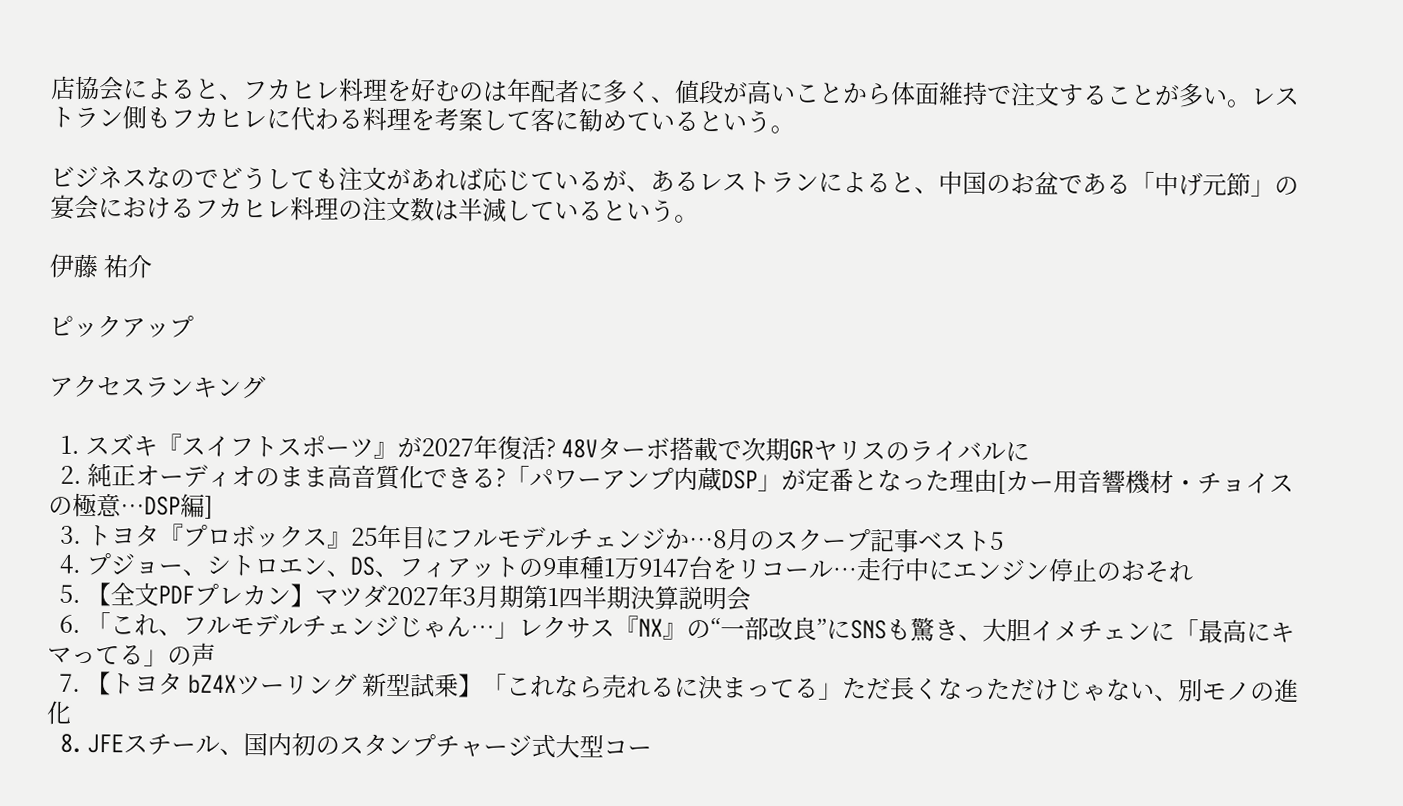店協会によると、フカヒレ料理を好むのは年配者に多く、値段が高いことから体面維持で注文することが多い。レストラン側もフカヒレに代わる料理を考案して客に勧めているという。

ビジネスなのでどうしても注文があれば応じているが、あるレストランによると、中国のお盆である「中げ元節」の宴会におけるフカヒレ料理の注文数は半減しているという。

伊藤 祐介

ピックアップ

アクセスランキング

  1. スズキ『スイフトスポーツ』が2027年復活? 48Vターボ搭載で次期GRヤリスのライバルに
  2. 純正オーディオのまま高音質化できる?「パワーアンプ内蔵DSP」が定番となった理由[カー用音響機材・チョイスの極意…DSP編]
  3. トヨタ『プロボックス』25年目にフルモデルチェンジか…8月のスクープ記事ベスト5
  4. プジョー、シトロエン、DS、フィアットの9車種1万9147台をリコール…走行中にエンジン停止のおそれ
  5. 【全文PDFプレカン】マツダ2027年3月期第1四半期決算説明会
  6. 「これ、フルモデルチェンジじゃん…」レクサス『NX』の“一部改良”にSNSも驚き、大胆イメチェンに「最高にキマってる」の声
  7. 【トヨタ bZ4Xツーリング 新型試乗】「これなら売れるに決まってる」ただ長くなっただけじゃない、別モノの進化
  8. JFEスチール、国内初のスタンプチャージ式大型コー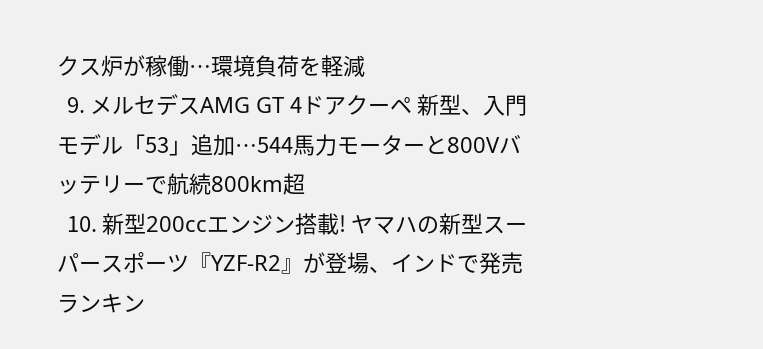クス炉が稼働…環境負荷を軽減
  9. メルセデスAMG GT 4ドアクーペ 新型、入門モデル「53」追加…544馬力モーターと800Vバッテリーで航続800km超
  10. 新型200ccエンジン搭載! ヤマハの新型スーパースポーツ『YZF-R2』が登場、インドで発売
ランキン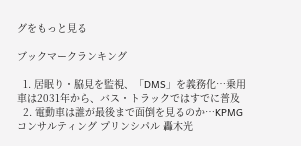グをもっと見る

ブックマークランキング

  1. 居眠り・脇見を監視、「DMS」を義務化…乗用車は2031年から、バス・トラックではすでに普及
  2. 電動車は誰が最後まで面倒を見るのか…KPMGコンサルティング プリンシパル 轟木光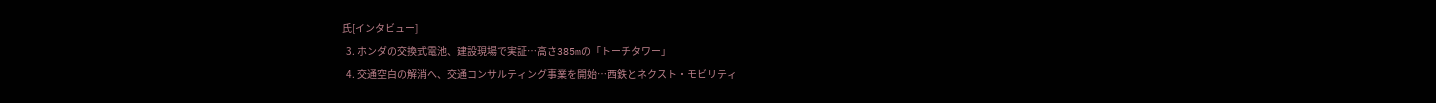氏[インタビュー]
  3. ホンダの交換式電池、建設現場で実証…高さ385mの「トーチタワー」
  4. 交通空白の解消へ、交通コンサルティング事業を開始…西鉄とネクスト・モビリティ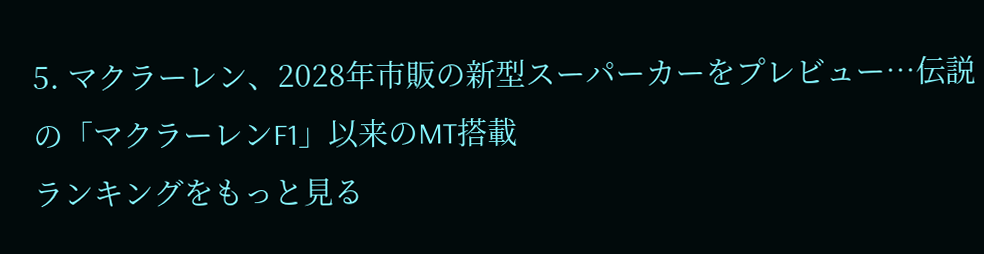5. マクラーレン、2028年市販の新型スーパーカーをプレビュー…伝説の「マクラーレンF1」以来のMT搭載
ランキングをもっと見る